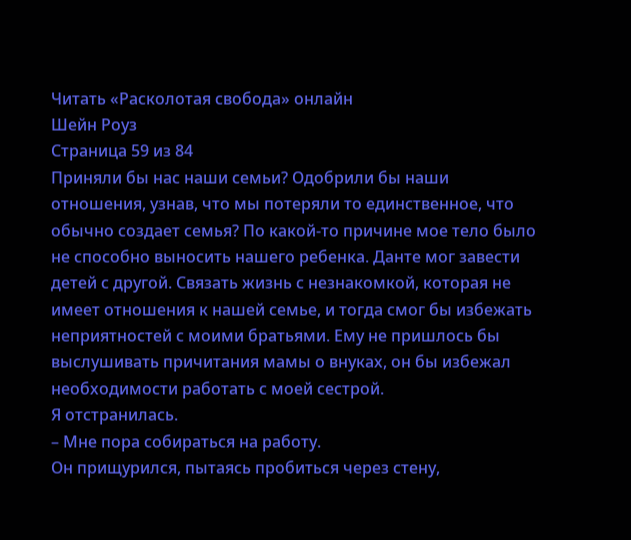Читать «Расколотая свобода» онлайн
Шейн Роуз
Страница 59 из 84
Приняли бы нас наши семьи? Одобрили бы наши отношения, узнав, что мы потеряли то единственное, что обычно создает семья? По какой-то причине мое тело было не способно выносить нашего ребенка. Данте мог завести детей с другой. Связать жизнь с незнакомкой, которая не имеет отношения к нашей семье, и тогда смог бы избежать неприятностей с моими братьями. Ему не пришлось бы выслушивать причитания мамы о внуках, он бы избежал необходимости работать с моей сестрой.
Я отстранилась.
– Мне пора собираться на работу.
Он прищурился, пытаясь пробиться через стену,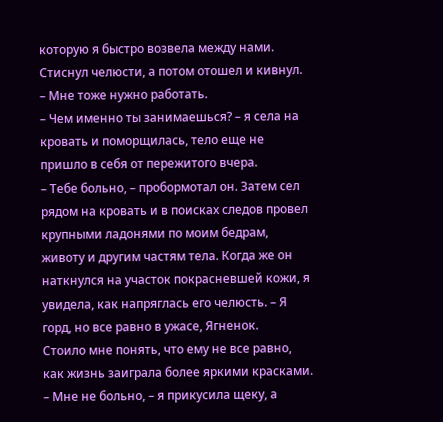которую я быстро возвела между нами. Стиснул челюсти, а потом отошел и кивнул.
– Мне тоже нужно работать.
– Чем именно ты занимаешься? – я села на кровать и поморщилась, тело еще не пришло в себя от пережитого вчера.
– Тебе больно, – пробормотал он. Затем сел рядом на кровать и в поисках следов провел крупными ладонями по моим бедрам, животу и другим частям тела. Когда же он наткнулся на участок покрасневшей кожи, я увидела, как напряглась его челюсть. – Я горд, но все равно в ужасе, Ягненок.
Стоило мне понять, что ему не все равно, как жизнь заиграла более яркими красками.
– Мне не больно, – я прикусила щеку, а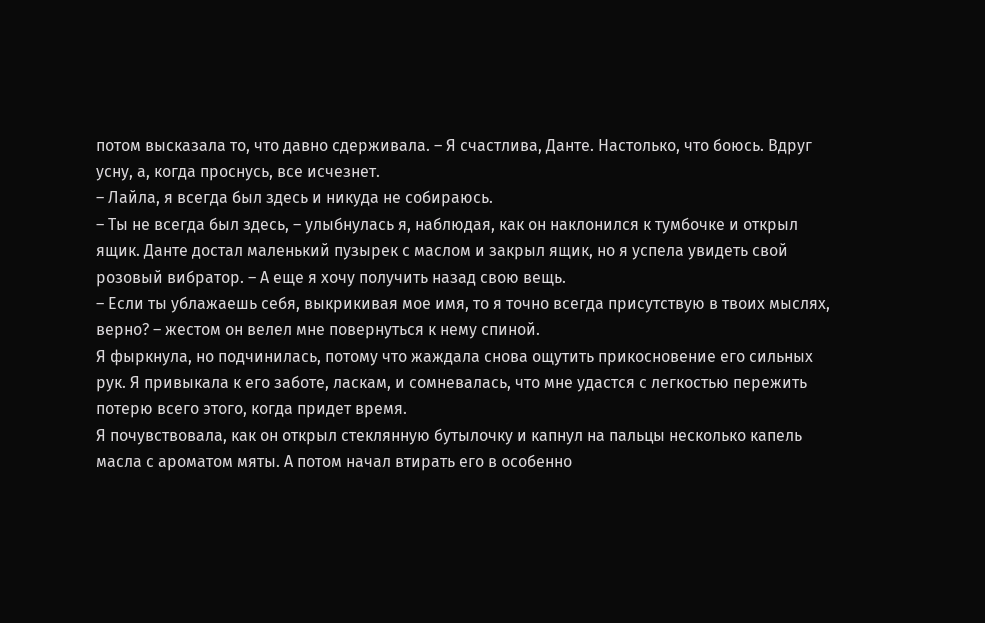потом высказала то, что давно сдерживала. – Я счастлива, Данте. Настолько, что боюсь. Вдруг усну, а, когда проснусь, все исчезнет.
– Лайла, я всегда был здесь и никуда не собираюсь.
– Ты не всегда был здесь, – улыбнулась я, наблюдая, как он наклонился к тумбочке и открыл ящик. Данте достал маленький пузырек с маслом и закрыл ящик, но я успела увидеть свой розовый вибратор. – А еще я хочу получить назад свою вещь.
– Если ты ублажаешь себя, выкрикивая мое имя, то я точно всегда присутствую в твоих мыслях, верно? – жестом он велел мне повернуться к нему спиной.
Я фыркнула, но подчинилась, потому что жаждала снова ощутить прикосновение его сильных рук. Я привыкала к его заботе, ласкам, и сомневалась, что мне удастся с легкостью пережить потерю всего этого, когда придет время.
Я почувствовала, как он открыл стеклянную бутылочку и капнул на пальцы несколько капель масла с ароматом мяты. А потом начал втирать его в особенно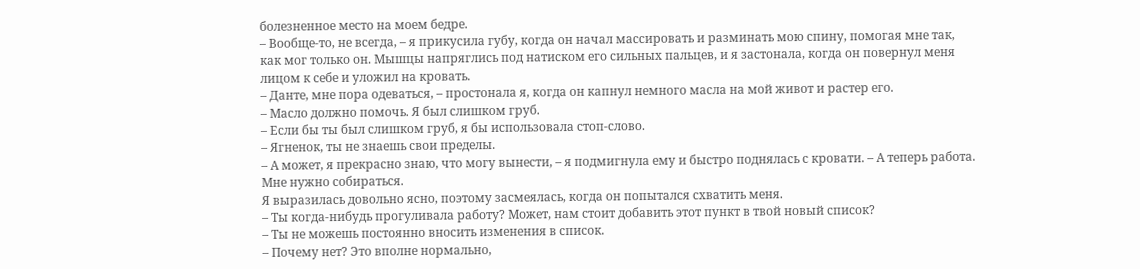болезненное место на моем бедре.
– Вообще-то, не всегда, – я прикусила губу, когда он начал массировать и разминать мою спину, помогая мне так, как мог только он. Мышцы напряглись под натиском его сильных пальцев, и я застонала, когда он повернул меня лицом к себе и уложил на кровать.
– Данте, мне пора одеваться, – простонала я, когда он капнул немного масла на мой живот и растер его.
– Масло должно помочь. Я был слишком груб.
– Если бы ты был слишком груб, я бы использовала стоп-слово.
– Ягненок, ты не знаешь свои пределы.
– А может, я прекрасно знаю, что могу вынести, – я подмигнула ему и быстро поднялась с кровати. – А теперь работа. Мне нужно собираться.
Я выразилась довольно ясно, поэтому засмеялась, когда он попытался схватить меня.
– Ты когда-нибудь прогуливала работу? Может, нам стоит добавить этот пункт в твой новый список?
– Ты не можешь постоянно вносить изменения в список.
– Почему нет? Это вполне нормально,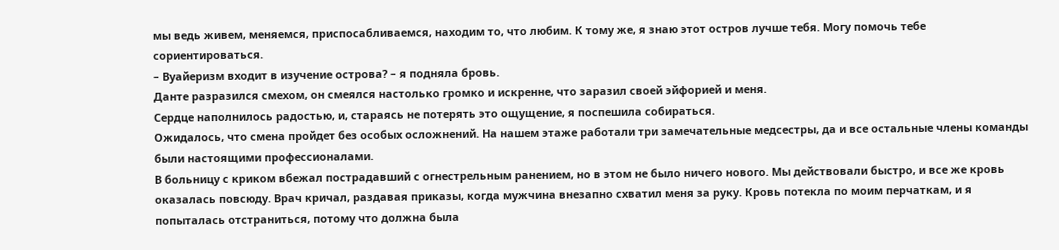мы ведь живем, меняемся, приспосабливаемся, находим то, что любим. К тому же, я знаю этот остров лучше тебя. Могу помочь тебе сориентироваться.
– Вуайеризм входит в изучение острова? – я подняла бровь.
Данте разразился смехом, он смеялся настолько громко и искренне, что заразил своей эйфорией и меня.
Сердце наполнилось радостью, и, стараясь не потерять это ощущение, я поспешила собираться.
Ожидалось, что смена пройдет без особых осложнений. На нашем этаже работали три замечательные медсестры, да и все остальные члены команды были настоящими профессионалами.
В больницу с криком вбежал пострадавший с огнестрельным ранением, но в этом не было ничего нового. Мы действовали быстро, и все же кровь оказалась повсюду. Врач кричал, раздавая приказы, когда мужчина внезапно схватил меня за руку. Кровь потекла по моим перчаткам, и я попыталась отстраниться, потому что должна была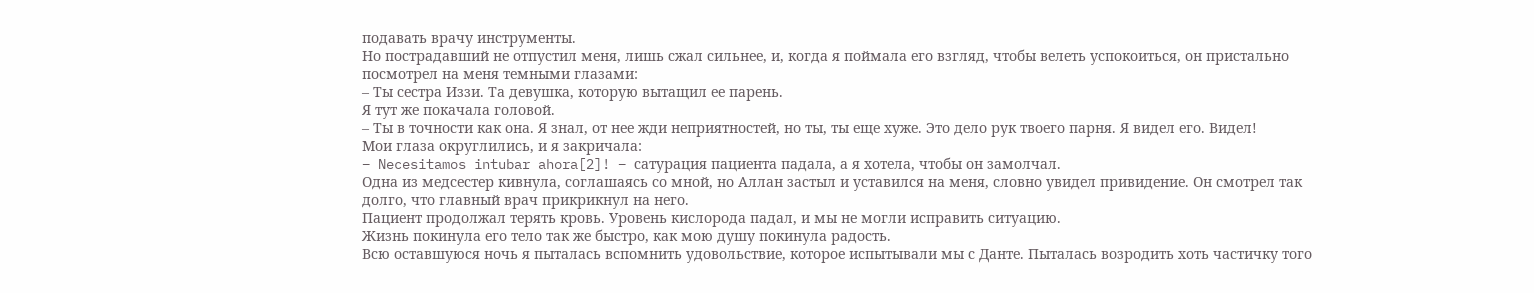подавать врачу инструменты.
Но пострадавший не отпустил меня, лишь сжал сильнее, и, когда я поймала его взгляд, чтобы велеть успокоиться, он пристально посмотрел на меня темными глазами:
– Ты сестра Иззи. Та девушка, которую вытащил ее парень.
Я тут же покачала головой.
– Ты в точности как она. Я знал, от нее жди неприятностей, но ты, ты еще хуже. Это дело рук твоего парня. Я видел его. Видел!
Мои глаза округлились, и я закричала:
– Necesitamos intubar ahora[2]! – сатурация пациента падала, а я хотела, чтобы он замолчал.
Одна из медсестер кивнула, соглашаясь со мной, но Аллан застыл и уставился на меня, словно увидел привидение. Он смотрел так долго, что главный врач прикрикнул на него.
Пациент продолжал терять кровь. Уровень кислорода падал, и мы не могли исправить ситуацию.
Жизнь покинула его тело так же быстро, как мою душу покинула радость.
Всю оставшуюся ночь я пыталась вспомнить удовольствие, которое испытывали мы с Данте. Пыталась возродить хоть частичку того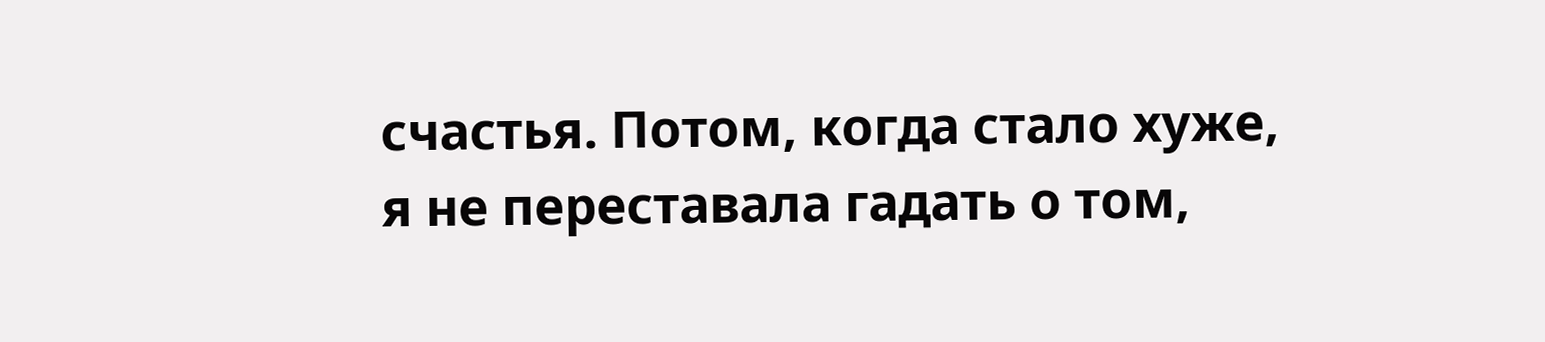счастья. Потом, когда стало хуже, я не переставала гадать о том,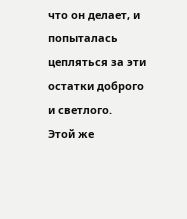что он делает, и попыталась цепляться за эти остатки доброго и светлого.
Этой же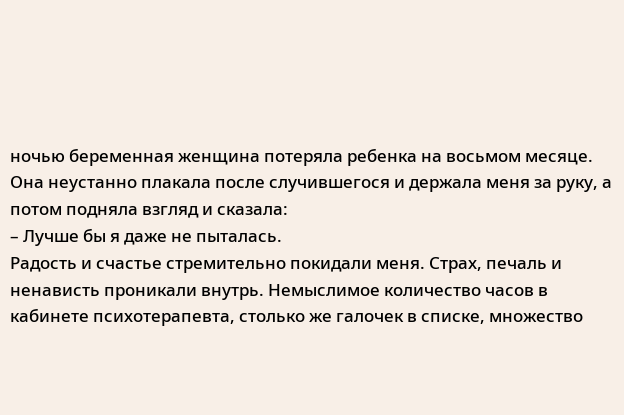ночью беременная женщина потеряла ребенка на восьмом месяце. Она неустанно плакала после случившегося и держала меня за руку, а потом подняла взгляд и сказала:
– Лучше бы я даже не пыталась.
Радость и счастье стремительно покидали меня. Страх, печаль и ненависть проникали внутрь. Немыслимое количество часов в кабинете психотерапевта, столько же галочек в списке, множество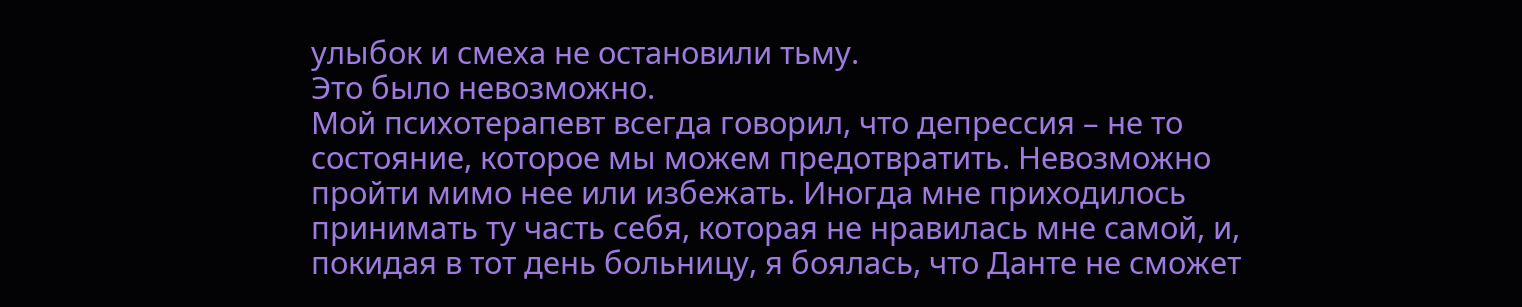улыбок и смеха не остановили тьму.
Это было невозможно.
Мой психотерапевт всегда говорил, что депрессия – не то состояние, которое мы можем предотвратить. Невозможно пройти мимо нее или избежать. Иногда мне приходилось принимать ту часть себя, которая не нравилась мне самой, и, покидая в тот день больницу, я боялась, что Данте не сможет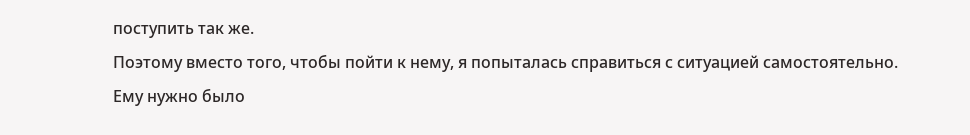поступить так же.
Поэтому вместо того, чтобы пойти к нему, я попыталась справиться с ситуацией самостоятельно.
Ему нужно было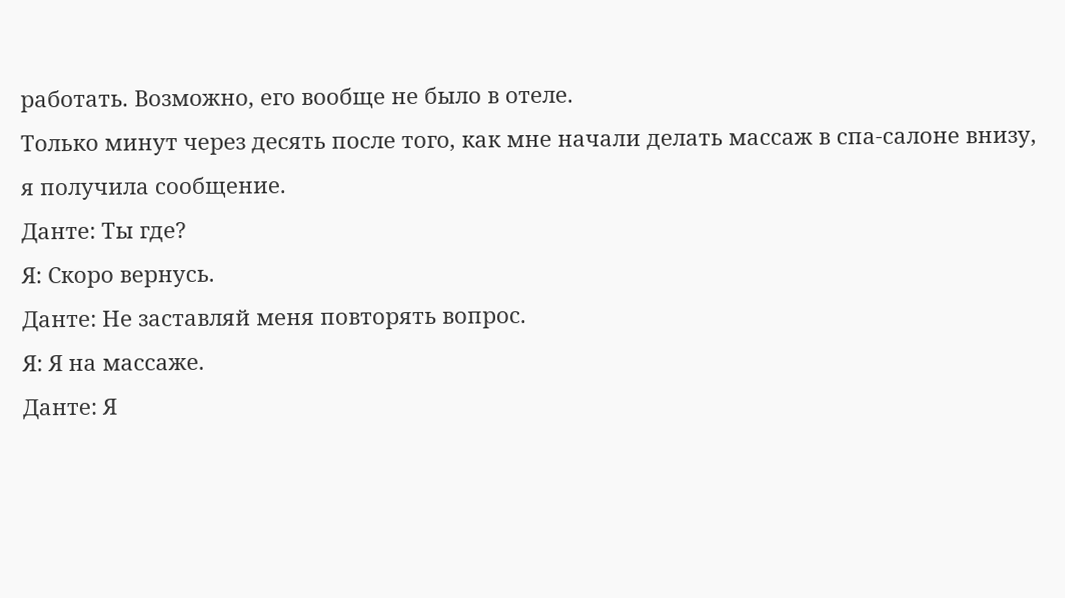работать. Возможно, его вообще не было в отеле.
Только минут через десять после того, как мне начали делать массаж в спа-салоне внизу, я получила сообщение.
Данте: Ты где?
Я: Скоро вернусь.
Данте: Не заставляй меня повторять вопрос.
Я: Я на массаже.
Данте: Я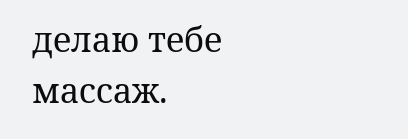делаю тебе массаж.